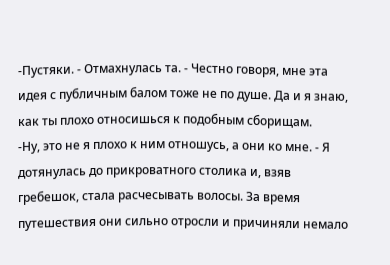-Пустяки. - Отмахнулась та. - Честно говоря, мне эта идея с публичным балом тоже не по душе. Да и я знаю, как ты плохо относишься к подобным сборищам.
-Ну, это не я плохо к ним отношусь, а они ко мне. - Я дотянулась до прикроватного столика и, взяв гребешок, стала расчесывать волосы. За время путешествия они сильно отросли и причиняли немало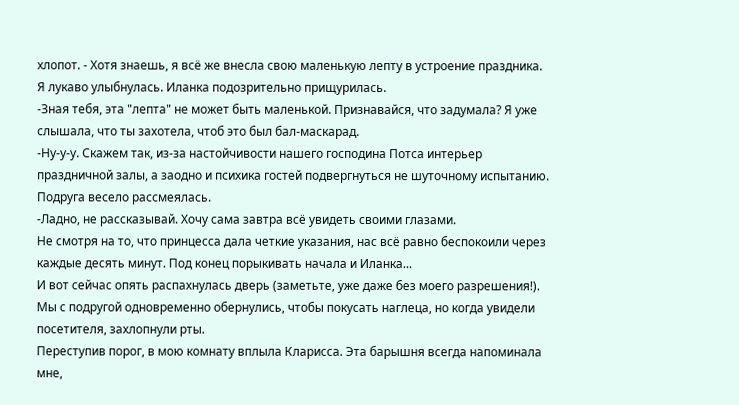хлопот. - Хотя знаешь, я всё же внесла свою маленькую лепту в устроение праздника.
Я лукаво улыбнулась. Иланка подозрительно прищурилась.
-Зная тебя, эта "лепта" не может быть маленькой. Признавайся, что задумала? Я уже слышала, что ты захотела, чтоб это был бал-маскарад.
-Ну-у-у. Скажем так, из-за настойчивости нашего господина Потса интерьер праздничной залы, а заодно и психика гостей подвергнуться не шуточному испытанию.
Подруга весело рассмеялась.
-Ладно, не рассказывай. Хочу сама завтра всё увидеть своими глазами.
Не смотря на то, что принцесса дала четкие указания, нас всё равно беспокоили через каждые десять минут. Под конец порыкивать начала и Иланка...
И вот сейчас опять распахнулась дверь (заметьте, уже даже без моего разрешения!). Мы с подругой одновременно обернулись, чтобы покусать наглеца, но когда увидели посетителя, захлопнули рты.
Переступив порог, в мою комнату вплыла Кларисса. Эта барышня всегда напоминала мне,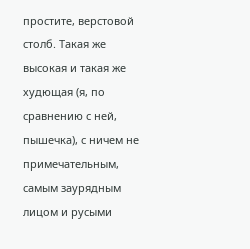простите, верстовой столб. Такая же высокая и такая же худющая (я, по сравнению с ней, пышечка), с ничем не примечательным, самым заурядным лицом и русыми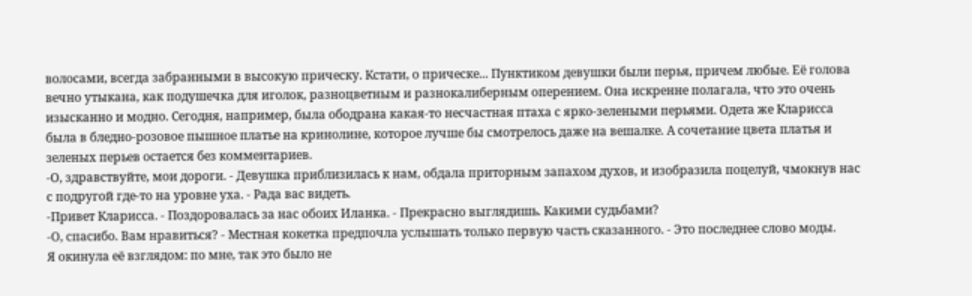волосами, всегда забранными в высокую прическу. Кстати, о прическе... Пунктиком девушки были перья, причем любые. Её голова вечно утыкана, как подушечка для иголок, разноцветным и разнокалиберным оперением. Она искренне полагала, что это очень изысканно и модно. Сегодня, например, была ободрана какая-то несчастная птаха с ярко-зелеными перьями. Одета же Кларисса была в бледно-розовое пышное платье на кринолине, которое лучше бы смотрелось даже на вешалке. А сочетание цвета платья и зеленых перьев остается без комментариев.
-О, здравствуйте, мои дороги. - Девушка приблизилась к нам, обдала приторным запахом духов, и изобразила поцелуй, чмокнув нас с подругой где-то на уровне уха. - Рада вас видеть.
-Привет Кларисса. - Поздоровалась за нас обоих Иланка. - Прекрасно выглядишь. Какими судьбами?
-О, спасибо. Вам нравиться? - Местная кокетка предпочла услышать только первую часть сказанного. - Это последнее слово моды.
Я окинула её взглядом: по мне, так это было не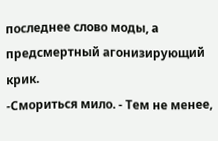последнее слово моды, а предсмертный агонизирующий крик.
-Смориться мило. - Тем не менее,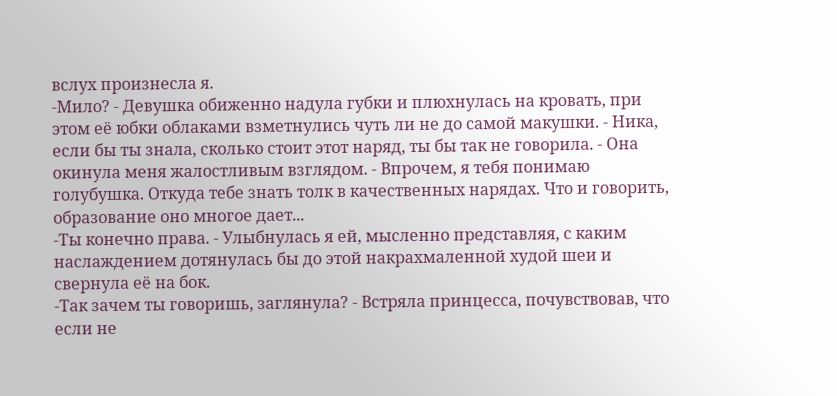вслух произнесла я.
-Мило? - Девушка обиженно надула губки и плюхнулась на кровать, при этом её юбки облаками взметнулись чуть ли не до самой макушки. - Ника, если бы ты знала, сколько стоит этот наряд, ты бы так не говорила. - Она окинула меня жалостливым взглядом. - Впрочем, я тебя понимаю голубушка. Откуда тебе знать толк в качественных нарядах. Что и говорить, образование оно многое дает...
-Ты конечно права. - Улыбнулась я ей, мысленно представляя, с каким наслаждением дотянулась бы до этой накрахмаленной худой шеи и свернула её на бок.
-Так зачем ты говоришь, заглянула? - Встряла принцесса, почувствовав, что если не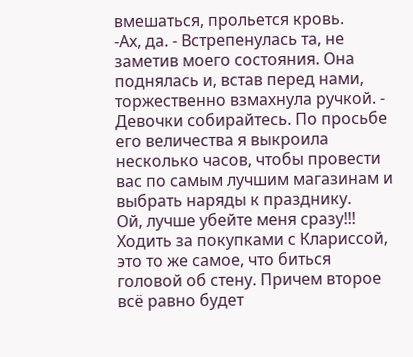вмешаться, прольется кровь.
-Ах, да. - Встрепенулась та, не заметив моего состояния. Она поднялась и, встав перед нами, торжественно взмахнула ручкой. - Девочки собирайтесь. По просьбе его величества я выкроила несколько часов, чтобы провести вас по самым лучшим магазинам и выбрать наряды к празднику.
Ой, лучше убейте меня сразу!!!
Ходить за покупками с Клариссой, это то же самое, что биться головой об стену. Причем второе всё равно будет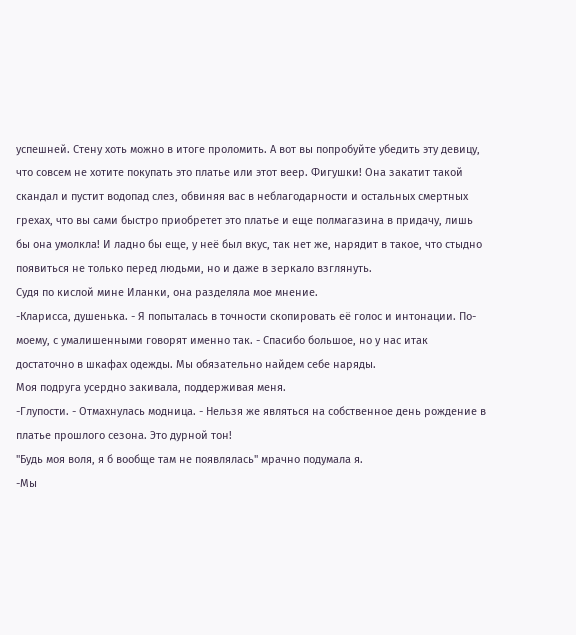успешней. Стену хоть можно в итоге проломить. А вот вы попробуйте убедить эту девицу, что совсем не хотите покупать это платье или этот веер. Фигушки! Она закатит такой скандал и пустит водопад слез, обвиняя вас в неблагодарности и остальных смертных грехах, что вы сами быстро приобретет это платье и еще полмагазина в придачу, лишь бы она умолкла! И ладно бы еще, у неё был вкус, так нет же, нарядит в такое, что стыдно появиться не только перед людьми, но и даже в зеркало взглянуть.
Судя по кислой мине Иланки, она разделяла мое мнение.
-Кларисса, душенька. - Я попыталась в точности скопировать её голос и интонации. По-моему, с умалишенными говорят именно так. - Спасибо большое, но у нас итак достаточно в шкафах одежды. Мы обязательно найдем себе наряды.
Моя подруга усердно закивала, поддерживая меня.
-Глупости. - Отмахнулась модница. - Нельзя же являться на собственное день рождение в платье прошлого сезона. Это дурной тон!
"Будь моя воля, я б вообще там не появлялась" мрачно подумала я.
-Мы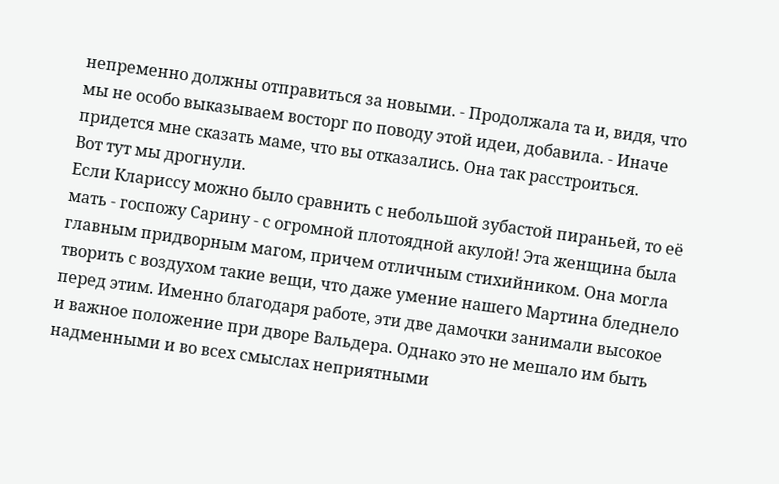непременно должны отправиться за новыми. - Продолжала та и, видя, что мы не особо выказываем восторг по поводу этой идеи, добавила. - Иначе придется мне сказать маме, что вы отказались. Она так расстроиться.
Вот тут мы дрогнули.
Если Клариссу можно было сравнить с небольшой зубастой пираньей, то её мать - госпожу Сарину - с огромной плотоядной акулой! Эта женщина была главным придворным магом, причем отличным стихийником. Она могла творить с воздухом такие вещи, что даже умение нашего Мартина бледнело перед этим. Именно благодаря работе, эти две дамочки занимали высокое и важное положение при дворе Вальдера. Однако это не мешало им быть надменными и во всех смыслах неприятными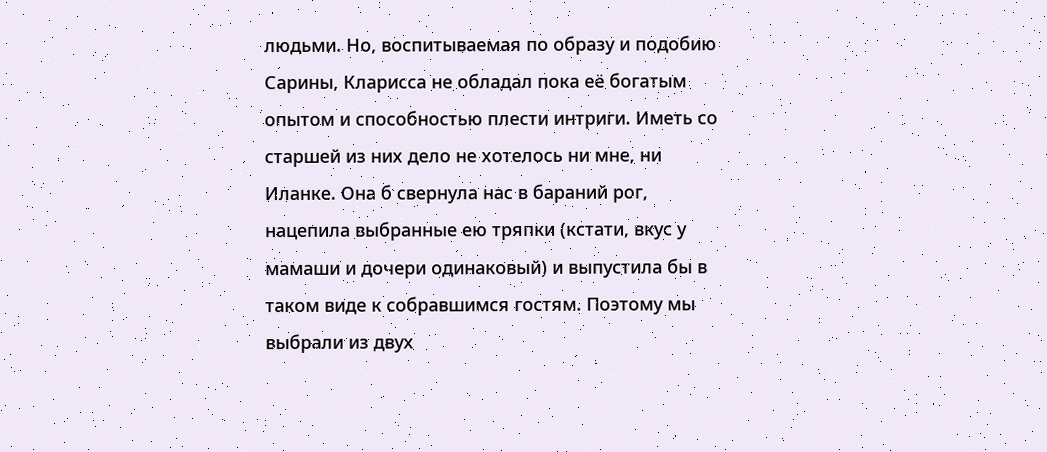людьми. Но, воспитываемая по образу и подобию Сарины, Кларисса не обладал пока её богатым опытом и способностью плести интриги. Иметь со старшей из них дело не хотелось ни мне, ни Иланке. Она б свернула нас в бараний рог, нацепила выбранные ею тряпки (кстати, вкус у мамаши и дочери одинаковый) и выпустила бы в таком виде к собравшимся гостям. Поэтому мы выбрали из двух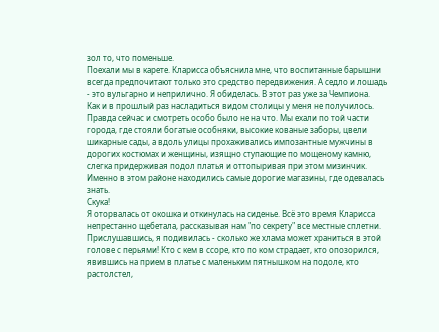зол то, что поменьше.
Поехали мы в карете. Кларисса объяснила мне, что воспитанные барышни всегда предпочитают только это средство передвижения. А седло и лошадь - это вульгарно и неприлично. Я обиделась. В этот раз уже за Чемпиона.
Как и в прошлый раз насладиться видом столицы у меня не получилось. Правда сейчас и смотреть особо было не на что. Мы ехали по той части города, где стояли богатые особняки, высокие кованые заборы, цвели шикарные сады, а вдоль улицы прохаживались импозантные мужчины в дорогих костюмах и женщины, изящно ступающие по мощеному камню, слегка придерживая подол платья и оттопыривая при этом мизинчик. Именно в этом районе находились самые дорогие магазины, где одевалась знать.
Скука!
Я оторвалась от окошка и откинулась на сиденье. Всё это время Кларисса непрестанно щебетала, рассказывая нам "по секрету" все местные сплетни. Прислушавшись, я подивилась - сколько же хлама может храниться в этой голове с перьями! Кто с кем в ссоре, кто по ком страдает, кто опозорился, явившись на прием в платье с маленьким пятнышком на подоле, кто растолстел,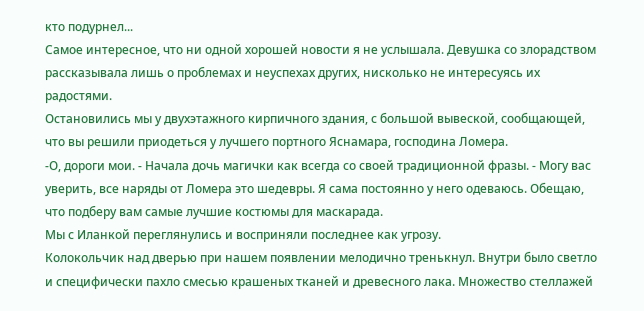кто подурнел...
Самое интересное, что ни одной хорошей новости я не услышала. Девушка со злорадством рассказывала лишь о проблемах и неуспехах других, нисколько не интересуясь их радостями.
Остановились мы у двухэтажного кирпичного здания, с большой вывеской, сообщающей, что вы решили приодеться у лучшего портного Яснамара, господина Ломера.
-О, дороги мои. - Начала дочь магички как всегда со своей традиционной фразы. - Могу вас уверить, все наряды от Ломера это шедевры. Я сама постоянно у него одеваюсь. Обещаю, что подберу вам самые лучшие костюмы для маскарада.
Мы с Иланкой переглянулись и восприняли последнее как угрозу.
Колокольчик над дверью при нашем появлении мелодично тренькнул. Внутри было светло и специфически пахло смесью крашеных тканей и древесного лака. Множество стеллажей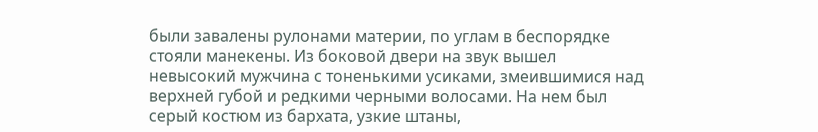были завалены рулонами материи, по углам в беспорядке стояли манекены. Из боковой двери на звук вышел невысокий мужчина с тоненькими усиками, змеившимися над верхней губой и редкими черными волосами. На нем был серый костюм из бархата, узкие штаны,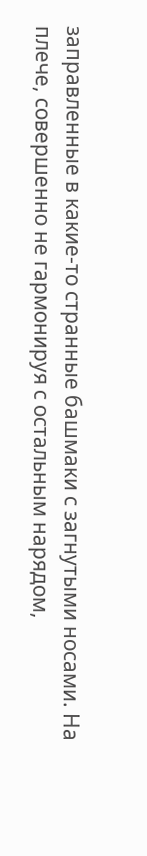заправленные в какие-то странные башмаки с загнутыми носами. На плече, совершенно не гармонируя с остальным нарядом,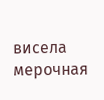висела мерочная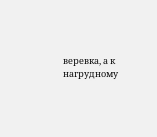веревка, а к нагрудному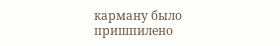карману было пришпилено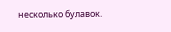несколько булавок.